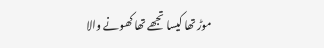موڑ تھا کیسا تجھے تھا کھونے والا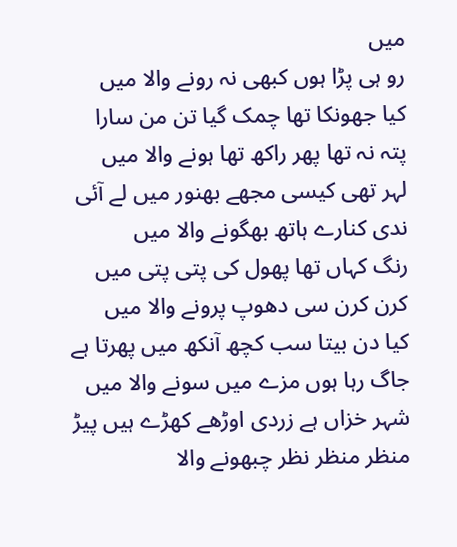میں
رو ہی پڑا ہوں کبھی نہ رونے والا میں
کیا جھونکا تھا چمک گیا تن من سارا
پتہ نہ تھا پھر راکھ تھا ہونے والا میں
لہر تھی کیسی مجھے بھنور میں لے آئی
ندی کنارے ہاتھ بھگونے والا میں
رنگ کہاں تھا پھول کی پتی پتی میں
کرن کرن سی دھوپ پرونے والا میں
کیا دن بیتا سب کچھ آنکھ میں پھرتا ہے
جاگ رہا ہوں مزے میں سونے والا میں
شہر خزاں ہے زردی اوڑھے کھڑے ہیں پیڑ
منظر منظر نظر چبھونے والا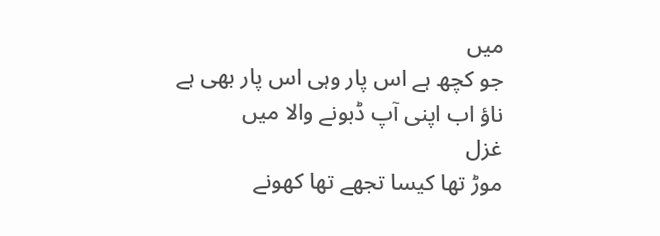میں
جو کچھ ہے اس پار وہی اس پار بھی ہے
ناؤ اب اپنی آپ ڈبونے والا میں
غزل
موڑ تھا کیسا تجھے تھا کھونے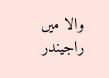والا میں
راجیندر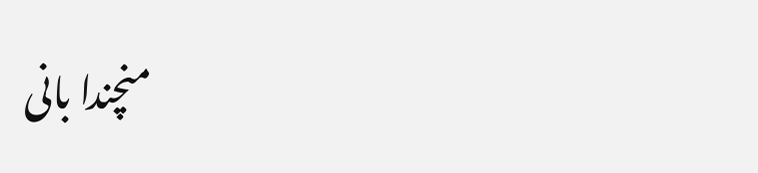منچندا بانی